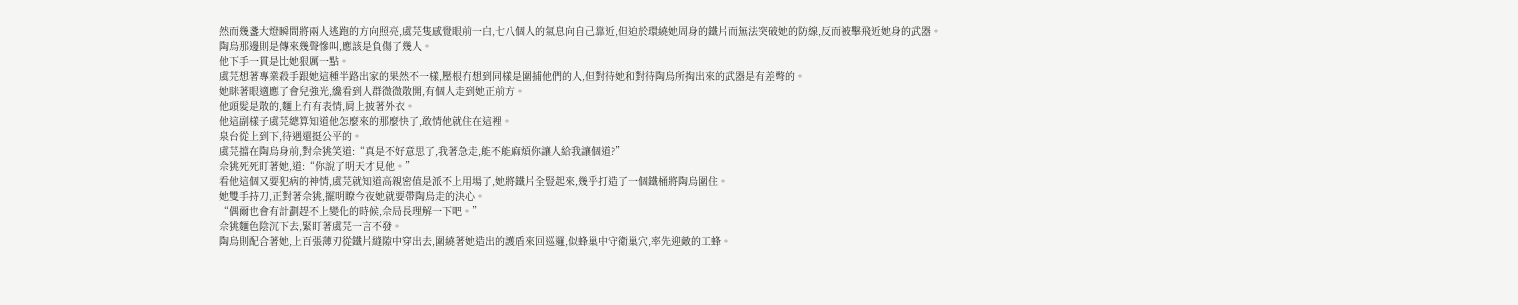然而幾盞大燈瞬間將兩人逃跑的方向照亮,虞芫隻感覺眼前一白,七八個人的氣息向自己靠近,但迫於環繞她周身的鐵片而無法突破她的防線,反而被擊飛近她身的武器。
陶烏那邊則是傳來幾聲慘叫,應該是負傷了幾人。
他下手一貫是比她狠厲一點。
虞芫想著專業殺手跟她這種半路出家的果然不一樣,壓根冇想到同樣是圍捕他們的人,但對待她和對待陶烏所掏出來的武器是有差彆的。
她眯著眼適應了會兒強光,纔看到人群微微散開,有個人走到她正前方。
他頭髮是散的,麵上冇有表情,肩上披著外衣。
他這副樣子虞芫總算知道他怎麼來的那麼快了,敢情他就住在這裡。
泉台從上到下,待遇還挺公平的。
虞芫擋在陶烏身前,對佘狣笑道:“真是不好意思了,我著急走,能不能麻煩你讓人給我讓個道?”
佘狣死死盯著她,道:“你說了明天才見他。”
看他這個又要犯病的神情,虞芫就知道高親密值是派不上用場了,她將鐵片全豎起來,幾乎打造了一個鐵桶將陶烏圍住。
她雙手持刀,正對著佘狣,擺明瞭今夜她就要帶陶烏走的決心。
“偶爾也會有計劃趕不上變化的時候,佘局長理解一下吧。”
佘狣麵色陰沉下去,緊盯著虞芫一言不發。
陶烏則配合著她,上百張薄刃從鐵片縫隙中穿出去,圍繞著她造出的護盾來回巡邏,似蜂巢中守衛巢穴,率先迎敵的工蜂。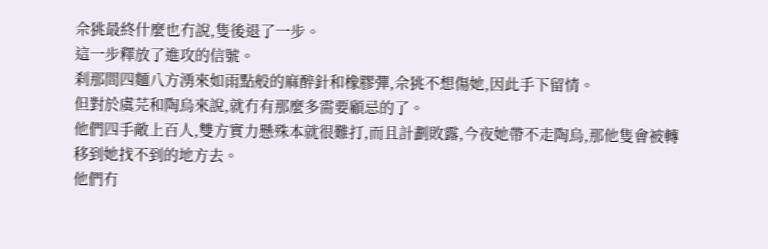佘狣最終什麼也冇說,隻後退了一步。
這一步釋放了進攻的信號。
刹那間四麵八方湧來如雨點般的麻醉針和橡膠彈,佘狣不想傷她,因此手下留情。
但對於虞芫和陶烏來說,就冇有那麼多需要顧忌的了。
他們四手敵上百人,雙方實力懸殊本就很難打,而且計劃敗露,今夜她帶不走陶烏,那他隻會被轉移到她找不到的地方去。
他們冇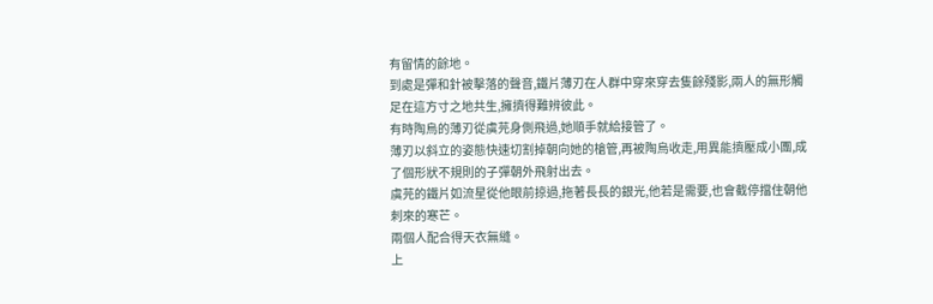有留情的餘地。
到處是彈和針被擊落的聲音,鐵片薄刃在人群中穿來穿去隻餘殘影,兩人的無形觸足在這方寸之地共生,擁擠得難辨彼此。
有時陶烏的薄刃從虞芫身側飛過,她順手就給接管了。
薄刃以斜立的姿態快速切割掉朝向她的槍管,再被陶烏收走,用異能擠壓成小團,成了個形狀不規則的子彈朝外飛射出去。
虞芫的鐵片如流星從他眼前掠過,拖著長長的銀光,他若是需要,也會截停擋住朝他刺來的寒芒。
兩個人配合得天衣無縫。
上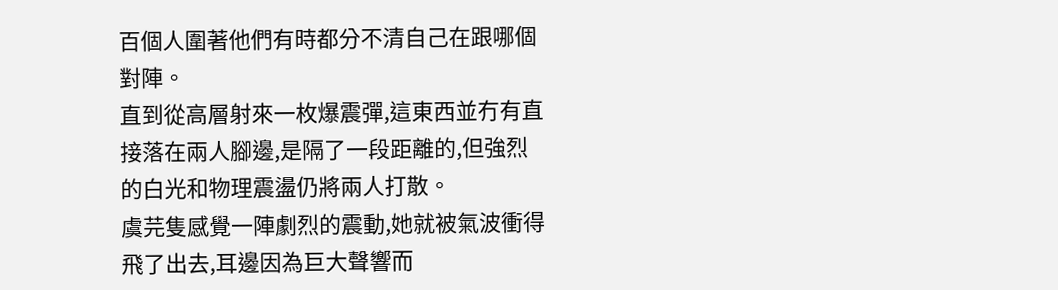百個人圍著他們有時都分不清自己在跟哪個對陣。
直到從高層射來一枚爆震彈,這東西並冇有直接落在兩人腳邊,是隔了一段距離的,但強烈的白光和物理震盪仍將兩人打散。
虞芫隻感覺一陣劇烈的震動,她就被氣波衝得飛了出去,耳邊因為巨大聲響而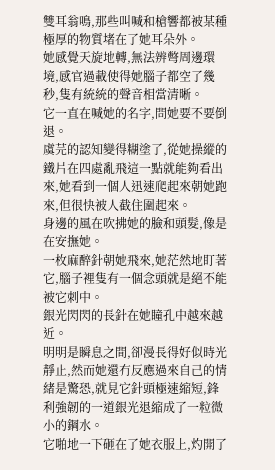雙耳翁鳴,那些叫喊和槍響都被某種極厚的物質堵在了她耳朵外。
她感覺天旋地轉,無法辨彆周邊環境,感官過載使得她腦子都空了幾秒,隻有統統的聲音相當清晰。
它一直在喊她的名字,問她要不要倒退。
虞芫的認知變得糊塗了,從她操縱的鐵片在四處亂飛這一點就能夠看出來,她看到一個人迅速爬起來朝她跑來,但很快被人截住圍起來。
身邊的風在吹拂她的臉和頭髮,像是在安撫她。
一枚麻醉針朝她飛來,她茫然地盯著它,腦子裡隻有一個念頭就是絕不能被它刺中。
銀光閃閃的長針在她瞳孔中越來越近。
明明是瞬息之間,卻漫長得好似時光靜止,然而她還冇反應過來自己的情緒是驚恐,就見它針頭極速縮短,鋒利強韌的一道銀光退縮成了一粒微小的鋼水。
它啪地一下砸在了她衣服上,灼開了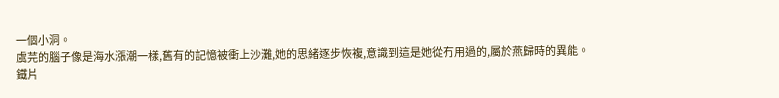一個小洞。
虞芫的腦子像是海水漲潮一樣,舊有的記憶被衝上沙灘,她的思緒逐步恢複,意識到這是她從冇用過的,屬於燕歸時的異能。
鐵片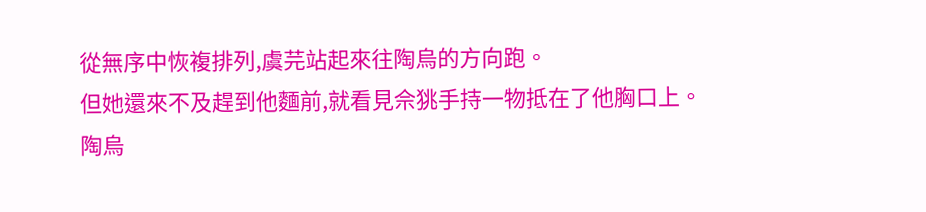從無序中恢複排列,虞芫站起來往陶烏的方向跑。
但她還來不及趕到他麵前,就看見佘狣手持一物抵在了他胸口上。
陶烏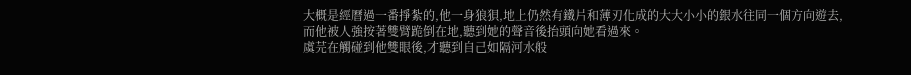大概是經曆過一番掙紮的,他一身狼狽,地上仍然有鐵片和薄刃化成的大大小小的銀水往同一個方向遊去,而他被人強按著雙臂跪倒在地,聽到她的聲音後抬頭向她看過來。
虞芫在觸碰到他雙眼後,才聽到自己如隔河水般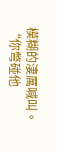模糊的淒厲喊叫。
“你彆碰他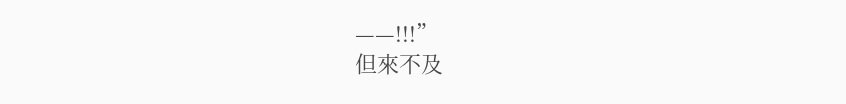——!!!”
但來不及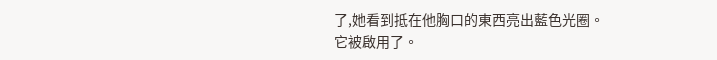了,她看到抵在他胸口的東西亮出藍色光圈。
它被啟用了。